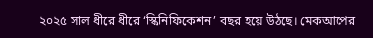২০২৫ সাল ধীরে ধীরে ‘স্কিনিফিকেশন’ বছর হয়ে উঠছে। মেকআপের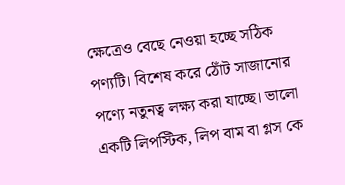ক্ষেত্রেও বেছে নেওয়া হচ্ছে সঠিক পণ্যটি। বিশেষ করে ঠোঁট সাজানোর পণ্যে নতুনত্ব লক্ষ্য করা যাচ্ছে। ভালো একটি লিপস্টিক, লিপ বাম বা গ্লস কে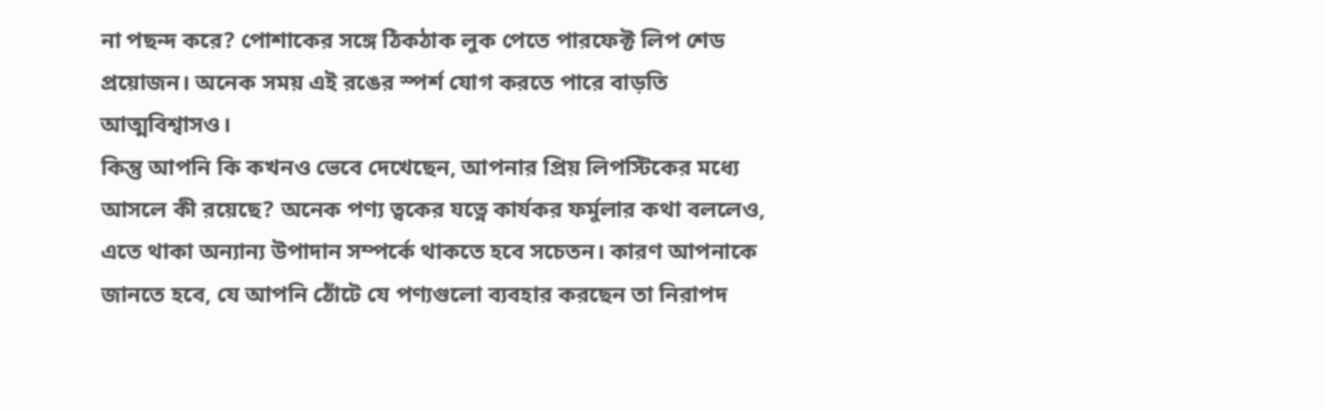না পছন্দ করে? পোশাকের সঙ্গে ঠিকঠাক লুক পেতে পারফেক্ট লিপ শেড প্রয়োজন। অনেক সময় এই রঙের স্পর্শ যোগ করতে পারে বাড়তি আত্মবিশ্বাসও।
কিন্তু আপনি কি কখনও ভেবে দেখেছেন, আপনার প্রিয় লিপস্টিকের মধ্যে আসলে কী রয়েছে? অনেক পণ্য ত্বকের যত্নে কার্যকর ফর্মুলার কথা বললেও, এতে থাকা অন্যান্য উপাদান সম্পর্কে থাকতে হবে সচেতন। কারণ আপনাকে জানতে হবে, যে আপনি ঠোঁটে যে পণ্যগুলো ব্যবহার করছেন তা নিরাপদ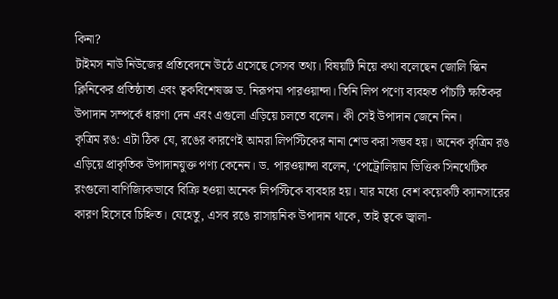কিনা?
টাইমস নাউ নিউজের প্রতিবেদনে উঠে এসেছে সেসব তথ্য। বিষয়টি নিয়ে কথা বলেছেন জোলি স্কিন ক্লিনিকের প্রতিষ্ঠাতা এবং ত্বকবিশেষজ্ঞ ড. নিরূপমা পারওয়ান্দা। তিনি লিপ পণ্যে ব্যবহৃত পাঁচটি ক্ষতিকর উপাদান সম্পর্কে ধারণা দেন এবং এগুলো এড়িয়ে চলতে বলেন। কী সেই উপাদান জেনে নিন।
কৃত্রিম রঙ: এটা ঠিক যে, রঙের কারণেই আমরা লিপস্টিকের নানা শেড করা সম্ভব হয়। অনেক কৃত্রিম রঙ এড়িয়ে প্রাকৃতিক উপাদানযুক্ত পণ্য কেনেন। ড. পারওয়ান্দা বলেন, ‘পেট্রোলিয়াম ভিত্তিক সিনথেটিক রংগুলো বাণিজ্যিকভাবে বিক্রি হওয়া অনেক লিপস্টিকে ব্যবহার হয়। যার মধ্যে বেশ কয়েকটি ক্যানসারের কারণ হিসেবে চিহ্নিত। যেহেতু, এসব রঙে রাসায়নিক উপাদান থাকে, তাই ত্বকে জ্বালা-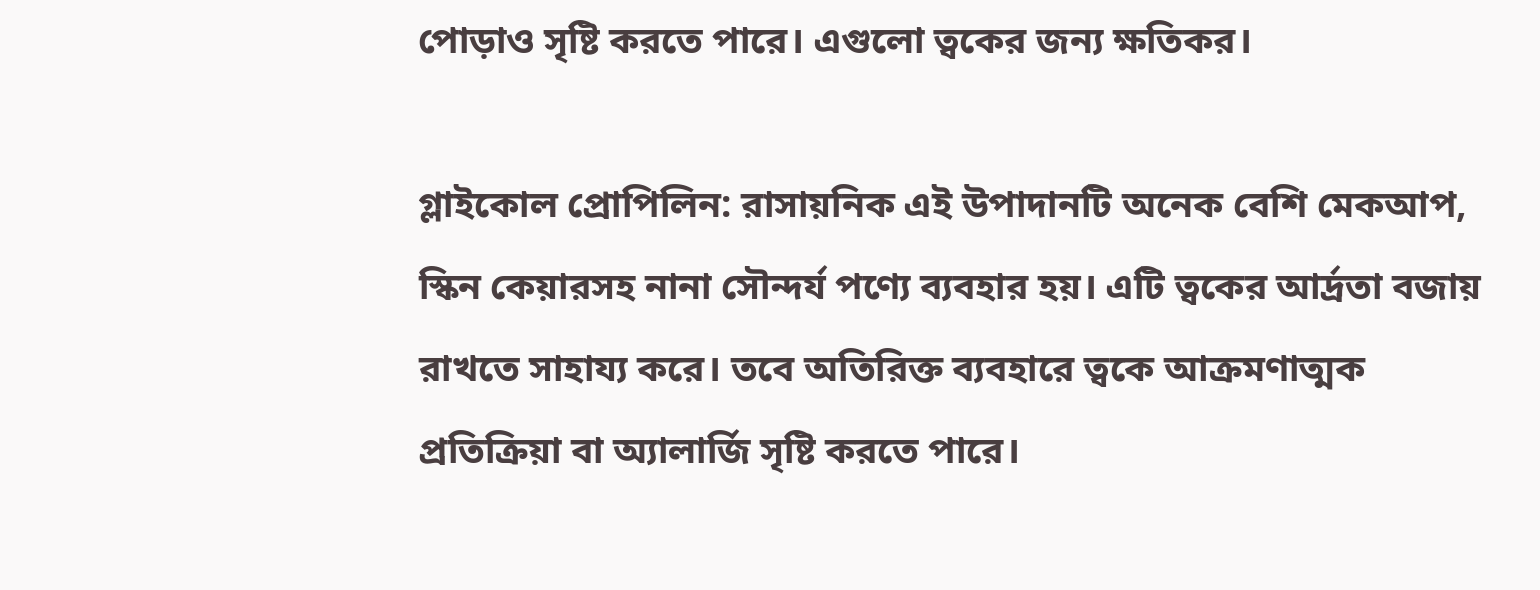পোড়াও সৃষ্টি করতে পারে। এগুলো ত্বকের জন্য ক্ষতিকর।

গ্লাইকোল প্রোপিলিন: রাসায়নিক এই উপাদানটি অনেক বেশি মেকআপ, স্কিন কেয়ারসহ নানা সৌন্দর্য পণ্যে ব্যবহার হয়। এটি ত্বকের আর্দ্রতা বজায় রাখতে সাহায্য করে। তবে অতিরিক্ত ব্যবহারে ত্বকে আক্রমণাত্মক প্রতিক্রিয়া বা অ্যালার্জি সৃষ্টি করতে পারে।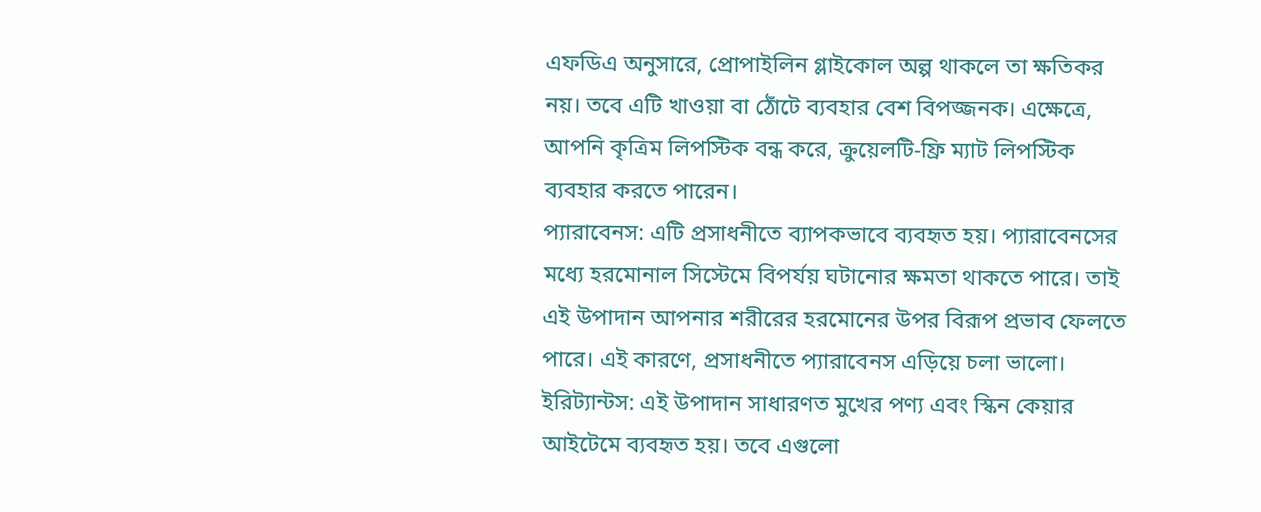এফডিএ অনুসারে, প্রোপাইলিন গ্লাইকোল অল্প থাকলে তা ক্ষতিকর নয়। তবে এটি খাওয়া বা ঠোঁটে ব্যবহার বেশ বিপজ্জনক। এক্ষেত্রে, আপনি কৃত্রিম লিপস্টিক বন্ধ করে, ক্রুয়েলটি-ফ্রি ম্যাট লিপস্টিক ব্যবহার করতে পারেন।
প্যারাবেনস: এটি প্রসাধনীতে ব্যাপকভাবে ব্যবহৃত হয়। প্যারাবেনসের মধ্যে হরমোনাল সিস্টেমে বিপর্যয় ঘটানোর ক্ষমতা থাকতে পারে। তাই এই উপাদান আপনার শরীরের হরমোনের উপর বিরূপ প্রভাব ফেলতে পারে। এই কারণে, প্রসাধনীতে প্যারাবেনস এড়িয়ে চলা ভালো।
ইরিট্যান্টস: এই উপাদান সাধারণত মুখের পণ্য এবং স্কিন কেয়ার আইটেমে ব্যবহৃত হয়। তবে এগুলো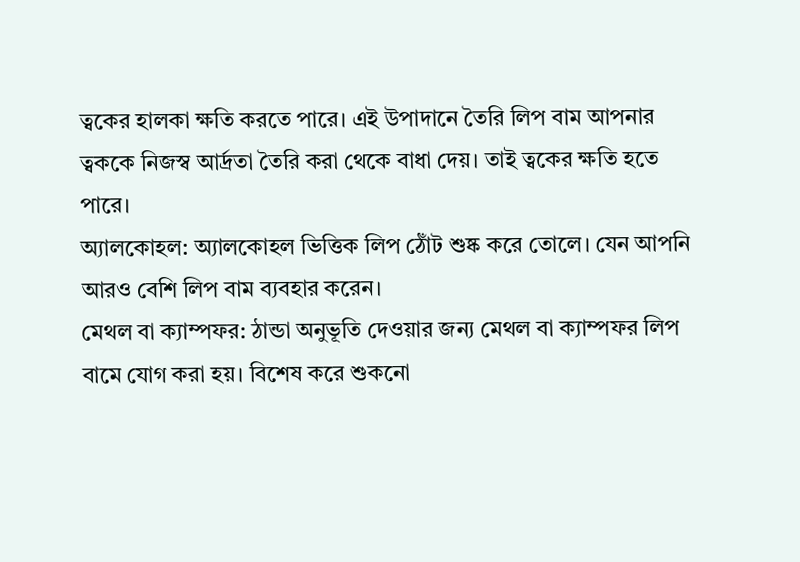ত্বকের হালকা ক্ষতি করতে পারে। এই উপাদানে তৈরি লিপ বাম আপনার ত্বককে নিজস্ব আর্দ্রতা তৈরি করা থেকে বাধা দেয়। তাই ত্বকের ক্ষতি হতে পারে।
অ্যালকোহল: অ্যালকোহল ভিত্তিক লিপ ঠোঁট শুষ্ক করে তোলে। যেন আপনি আরও বেশি লিপ বাম ব্যবহার করেন।
মেথল বা ক্যাম্পফর: ঠান্ডা অনুভূতি দেওয়ার জন্য মেথল বা ক্যাম্পফর লিপ বামে যোগ করা হয়। বিশেষ করে শুকনো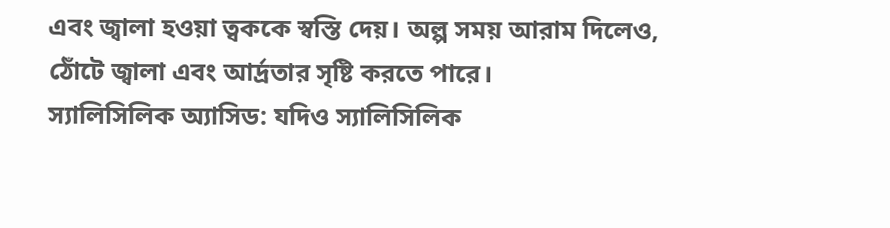এবং জ্বালা হওয়া ত্বককে স্বস্তি দেয়। অল্প সময় আরাম দিলেও, ঠোঁটে জ্বালা এবং আর্দ্রতার সৃষ্টি করতে পারে।
স্যালিসিলিক অ্যাসিড: যদিও স্যালিসিলিক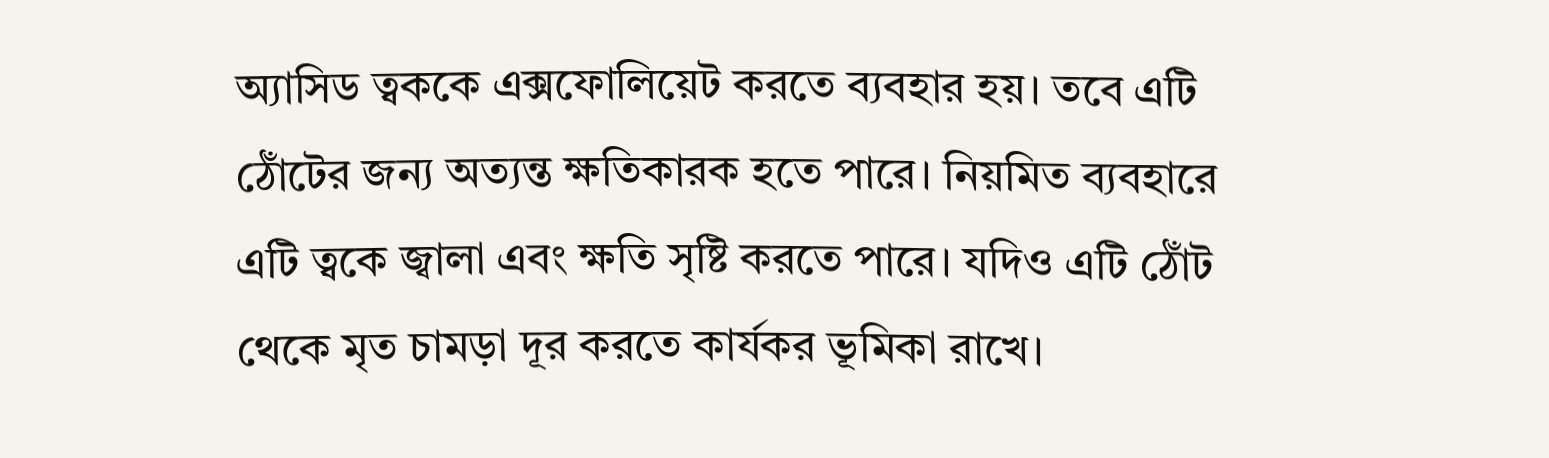অ্যাসিড ত্বককে এক্সফোলিয়েট করতে ব্যবহার হয়। তবে এটি ঠোঁটের জন্য অত্যন্ত ক্ষতিকারক হতে পারে। নিয়মিত ব্যবহারে এটি ত্বকে জ্বালা এবং ক্ষতি সৃষ্টি করতে পারে। যদিও এটি ঠোঁট থেকে মৃত চামড়া দূর করতে কার্যকর ভূমিকা রাখে।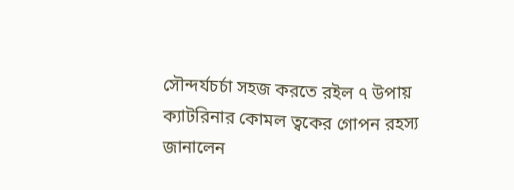সৌন্দর্যচর্চা সহজ করতে রইল ৭ উপায়
ক্যাটরিনার কোমল ত্বকের গোপন রহস্য জানালেন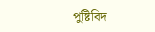পুষ্টিবিদ